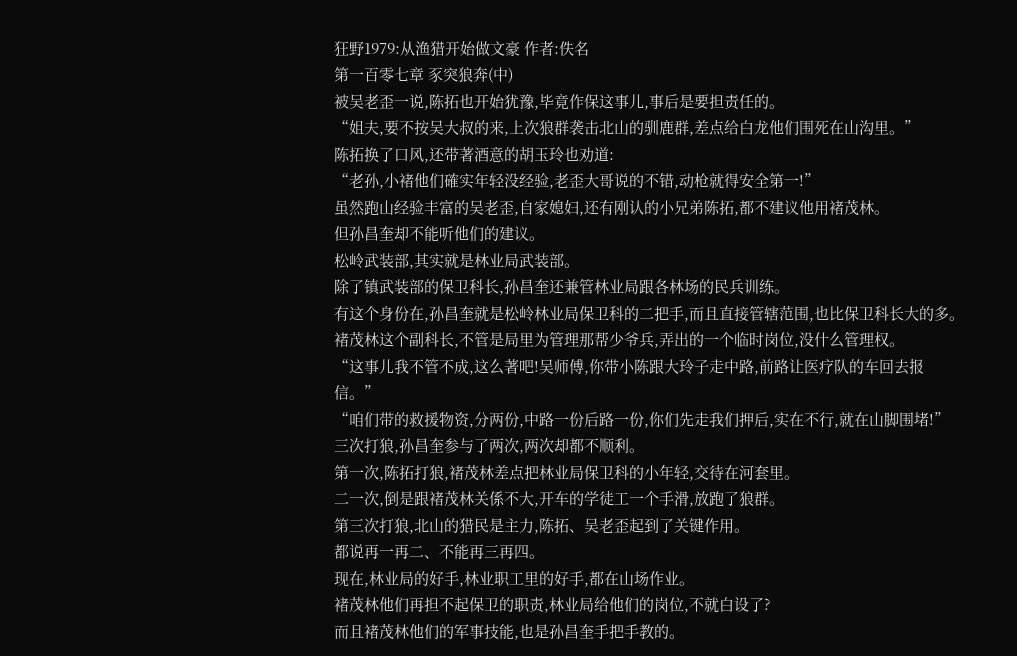狂野1979:从渔猎开始做文豪 作者:佚名
第一百零七章 豕突狼奔(中)
被吴老歪一说,陈拓也开始犹豫,毕竟作保这事儿,事后是要担责任的。
“姐夫,要不按吴大叔的来,上次狼群袭击北山的驯鹿群,差点给白龙他们围死在山沟里。”
陈拓换了口风,还带著酒意的胡玉玲也劝道:
“老孙,小褚他们確实年轻没经验,老歪大哥说的不错,动枪就得安全第一!”
虽然跑山经验丰富的吴老歪,自家媳妇,还有刚认的小兄弟陈拓,都不建议他用褚茂林。
但孙昌奎却不能听他们的建议。
松岭武装部,其实就是林业局武装部。
除了镇武装部的保卫科长,孙昌奎还兼管林业局跟各林场的民兵训练。
有这个身份在,孙昌奎就是松岭林业局保卫科的二把手,而且直接管辖范围,也比保卫科长大的多。
褚茂林这个副科长,不管是局里为管理那帮少爷兵,弄出的一个临时岗位,没什么管理权。
“这事儿我不管不成,这么著吧!吴师傅,你带小陈跟大玲子走中路,前路让医疗队的车回去报信。”
“咱们带的救援物资,分两份,中路一份后路一份,你们先走我们押后,实在不行,就在山脚围堵!”
三次打狼,孙昌奎参与了两次,两次却都不顺利。
第一次,陈拓打狼,褚茂林差点把林业局保卫科的小年轻,交待在河套里。
二一次,倒是跟褚茂林关係不大,开车的学徒工一个手滑,放跑了狼群。
第三次打狼,北山的猎民是主力,陈拓、吴老歪起到了关键作用。
都说再一再二、不能再三再四。
现在,林业局的好手,林业职工里的好手,都在山场作业。
褚茂林他们再担不起保卫的职责,林业局给他们的岗位,不就白设了?
而且褚茂林他们的军事技能,也是孙昌奎手把手教的。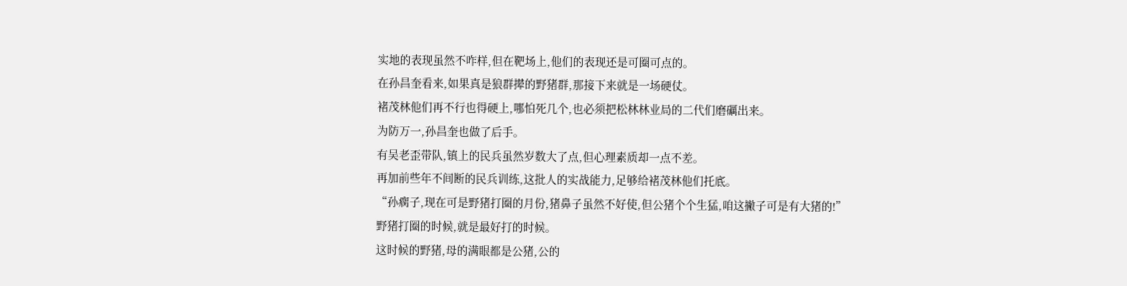实地的表现虽然不咋样,但在靶场上,他们的表现还是可圈可点的。
在孙昌奎看来,如果真是狼群撵的野猪群,那接下来就是一场硬仗。
褚茂林他们再不行也得硬上,哪怕死几个,也必须把松林林业局的二代们磨礪出来。
为防万一,孙昌奎也做了后手。
有吴老歪带队,镇上的民兵虽然岁数大了点,但心理素质却一点不差。
再加前些年不间断的民兵训练,这批人的实战能力,足够给褚茂林他们托底。
“孙瘸子,现在可是野猪打圈的月份,猪鼻子虽然不好使,但公猪个个生猛,咱这撇子可是有大猪的!”
野猪打圈的时候,就是最好打的时候。
这时候的野猪,母的满眼都是公猪,公的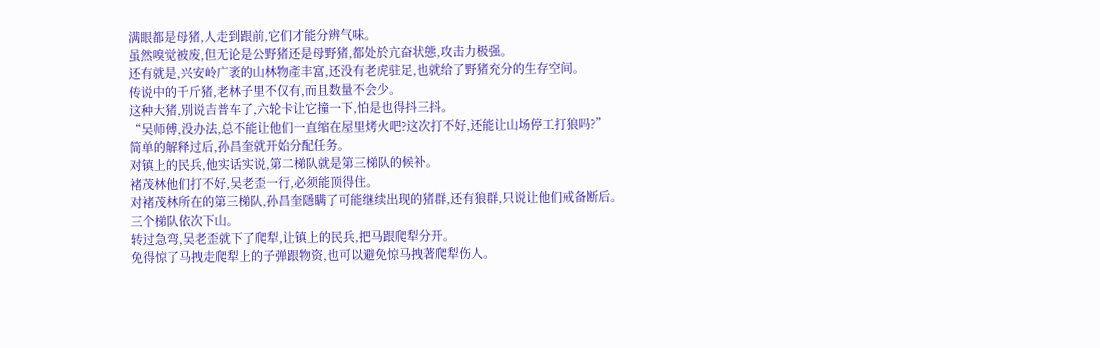满眼都是母猪,人走到跟前,它们才能分辨气味。
虽然嗅觉被废,但无论是公野猪还是母野猪,都处於亢奋状態,攻击力极强。
还有就是,兴安岭广袤的山林物產丰富,还没有老虎驻足,也就给了野猪充分的生存空间。
传说中的千斤猪,老林子里不仅有,而且数量不会少。
这种大猪,別说吉普车了,六轮卡让它撞一下,怕是也得抖三抖。
“吴师傅,没办法,总不能让他们一直缩在屋里烤火吧?这次打不好,还能让山场停工打狼吗?”
简单的解释过后,孙昌奎就开始分配任务。
对镇上的民兵,他实话实说,第二梯队就是第三梯队的候补。
褚茂林他们打不好,吴老歪一行,必须能顶得住。
对褚茂林所在的第三梯队,孙昌奎隱瞒了可能继续出现的猪群,还有狼群,只说让他们戒备断后。
三个梯队依次下山。
转过急弯,吴老歪就下了爬犁,让镇上的民兵,把马跟爬犁分开。
免得惊了马拽走爬犁上的子弹跟物资,也可以避免惊马拽著爬犁伤人。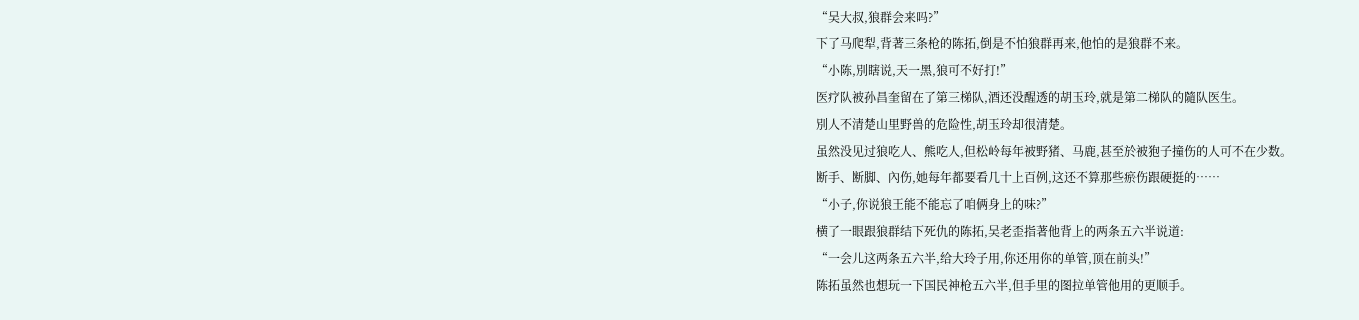“吴大叔,狼群会来吗?”
下了马爬犁,背著三条枪的陈拓,倒是不怕狼群再来,他怕的是狼群不来。
“小陈,別瞎说,天一黑,狼可不好打!”
医疗队被孙昌奎留在了第三梯队,酒还没醒透的胡玉玲,就是第二梯队的隨队医生。
別人不清楚山里野兽的危险性,胡玉玲却很清楚。
虽然没见过狼吃人、熊吃人,但松岭每年被野猪、马鹿,甚至於被狍子撞伤的人可不在少数。
断手、断脚、內伤,她每年都要看几十上百例,这还不算那些瘀伤跟硬挺的……
“小子,你说狼王能不能忘了咱俩身上的味?”
横了一眼跟狼群结下死仇的陈拓,吴老歪指著他背上的两条五六半说道:
“一会儿这两条五六半,给大玲子用,你还用你的单管,顶在前头!”
陈拓虽然也想玩一下国民神枪五六半,但手里的图拉单管他用的更顺手。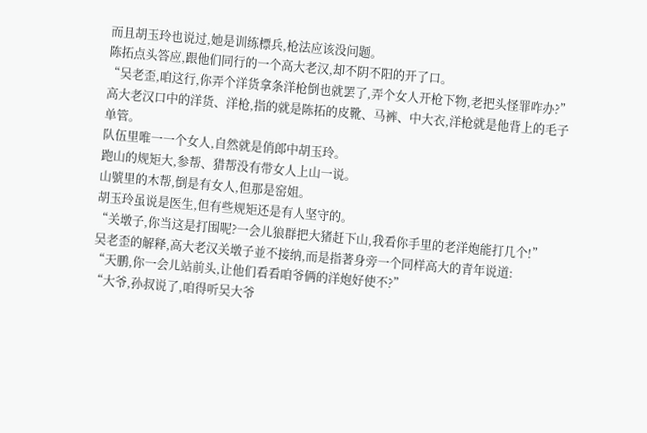而且胡玉玲也说过,她是训练標兵,枪法应该没问题。
陈拓点头答应,跟他们同行的一个高大老汉,却不阴不阳的开了口。
“吴老歪,咱这行,你弄个洋货拿条洋枪倒也就罢了,弄个女人开枪下物,老把头怪罪咋办?”
高大老汉口中的洋货、洋枪,指的就是陈拓的皮靴、马裤、中大衣,洋枪就是他背上的毛子单管。
队伍里唯一一个女人,自然就是俏郎中胡玉玲。
跑山的规矩大,参帮、猎帮没有带女人上山一说。
山號里的木帮,倒是有女人,但那是窑姐。
胡玉玲虽说是医生,但有些规矩还是有人坚守的。
“关墩子,你当这是打围呢?一会儿狼群把大猪赶下山,我看你手里的老洋炮能打几个!”
吴老歪的解释,高大老汉关墩子並不接纳,而是指著身旁一个同样高大的青年说道:
“天鹏,你一会儿站前头,让他们看看咱爷俩的洋炮好使不?”
“大爷,孙叔说了,咱得听吴大爷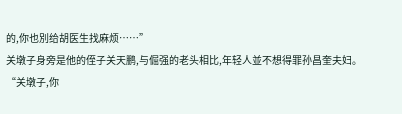的,你也別给胡医生找麻烦……”
关墩子身旁是他的侄子关天鹏,与倔强的老头相比,年轻人並不想得罪孙昌奎夫妇。
“关墩子,你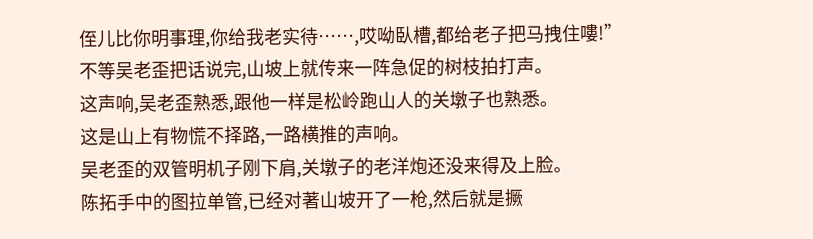侄儿比你明事理,你给我老实待……,哎呦臥槽,都给老子把马拽住嘍!”
不等吴老歪把话说完,山坡上就传来一阵急促的树枝拍打声。
这声响,吴老歪熟悉,跟他一样是松岭跑山人的关墩子也熟悉。
这是山上有物慌不择路,一路横推的声响。
吴老歪的双管明机子刚下肩,关墩子的老洋炮还没来得及上脸。
陈拓手中的图拉单管,已经对著山坡开了一枪,然后就是撅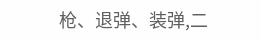枪、退弹、装弹,二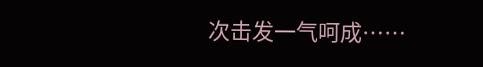次击发一气呵成……